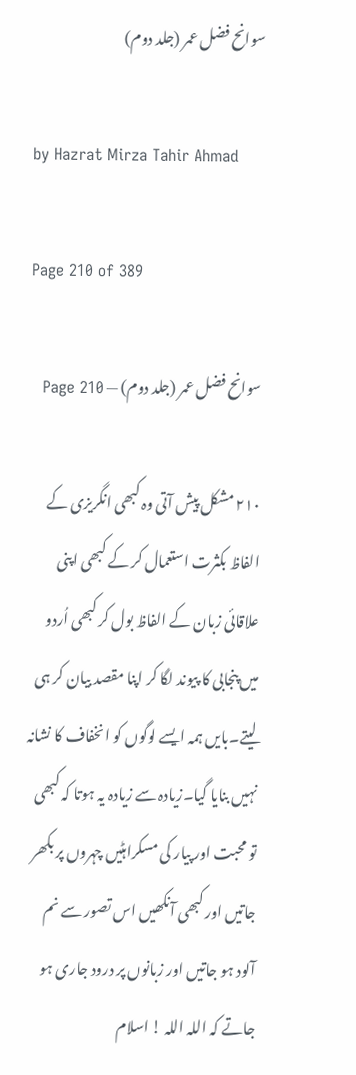سوانح فضل عمر (جلد دوم)

by Hazrat Mirza Tahir Ahmad

Page 210 of 389

سوانح فضل عمر (جلد دوم) — Page 210

۲۱۰ مشکل پیش آتی وہ کبھی انگریزی کے الفاظ بکثرت استعمال کر کے کبھی اپنی علاقائی زبان کے الفاظ بول کر کبھی اُردو میں پنجابی کا پیوند لگا کر اپنا مقصد بیان کر ہی لیتے۔بایں ہمہ ایسے لوگوں کو انخفاف کا نشانہ نہیں بنایا گیا۔زیادہ سے زیادہ یہ ہوتا کہ کبھی تو محبت اور پیار کی مسکراہٹیں چہروں پر بکھر جاتیں اور کبھی آنکھیں اس تصور سے نم آلود ہو جاتیں اور زبانوں پر درود جاری ہو جاتے کہ اللہ اللہ ! اسلام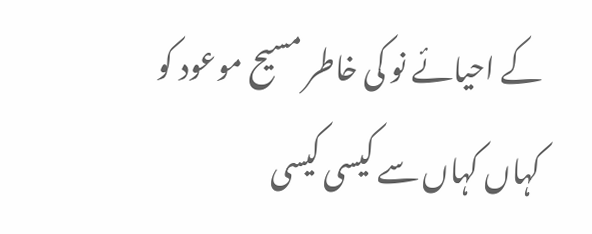کے احیائے نو کی خاطر مسیح موعود کو کہاں کہاں سے کیسی کیسی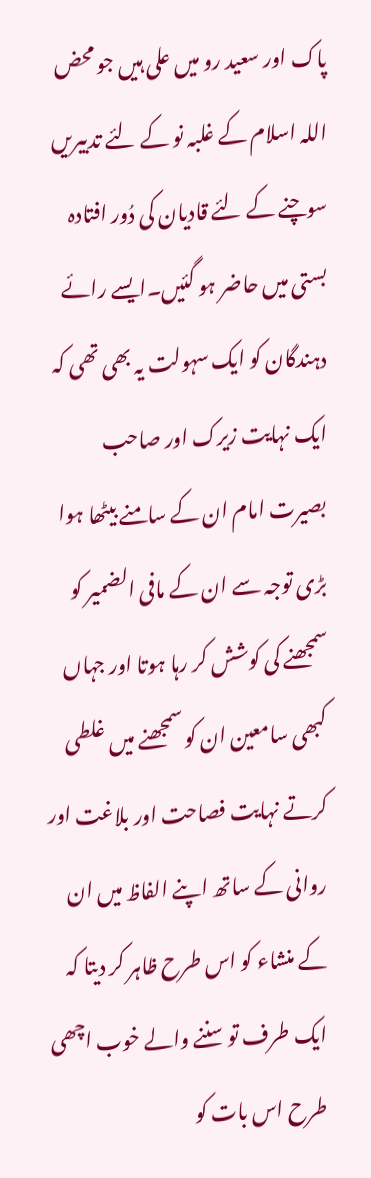پاک اور سعید رو میں علی ہیں جو محض اللہ اسلام کے غلبہ نو کے لئے تدبیریں سوچنے کے لئے قادیان کی دُور افتادہ بستی میں حاضر ہو گئیں۔ایسے رائے دہندگان کو ایک سہولت یہ بھی تھی کہ ایک نہایت زیرک اور صاحب بصیرت امام ان کے سامنے بیٹھا ہوا بڑی توجہ سے ان کے مافی الضمیر کو سمجھنے کی کوشش کر رہا ہوتا اور جہاں کبھی سامعین ان کو سمجھنے میں غلطی کرتے نہایت فصاحت اور بلاغت اور روانی کے ساتھ اپنے الفاظ میں ان کے منشاء کو اس طرح ظاہر کر دیتا کہ ایک طرف تو سننے والے خوب اچھی طرح اس بات کو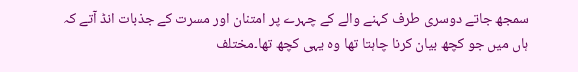سمجھ جاتے دوسری طرف کہنے والے کے چہرے پر امتنان اور مسرت کے جذبات انڈ آتے کہ ہاں میں جو کچھ بیان کرنا چاہتا تھا وہ یہی کچھ تھا۔مختلف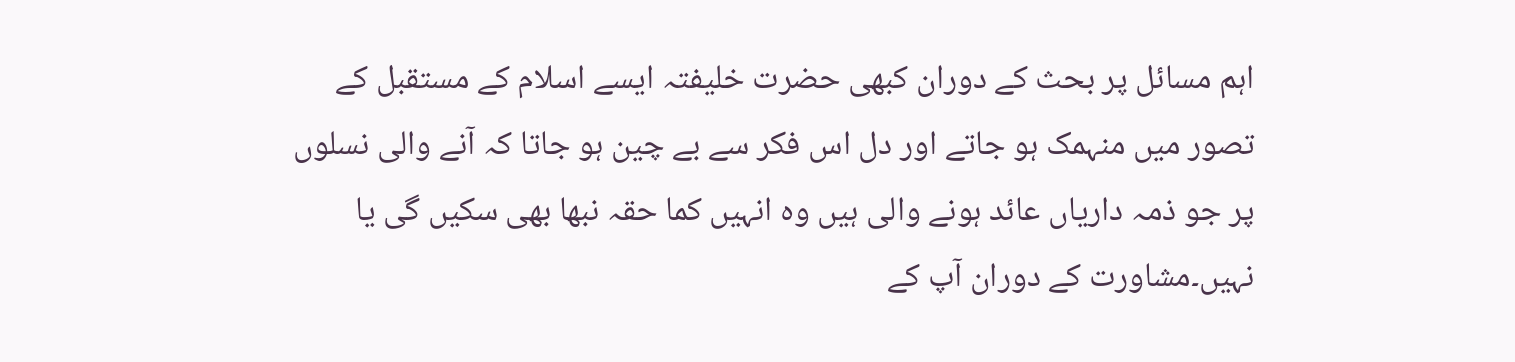اہم مسائل پر بحث کے دوران کبھی حضرت خلیفتہ ایسے اسلام کے مستقبل کے تصور میں منہمک ہو جاتے اور دل اس فکر سے بے چین ہو جاتا کہ آنے والی نسلوں پر جو ذمہ داریاں عائد ہونے والی ہیں وہ انہیں کما حقہ نبھا بھی سکیں گی یا نہیں۔مشاورت کے دوران آپ کے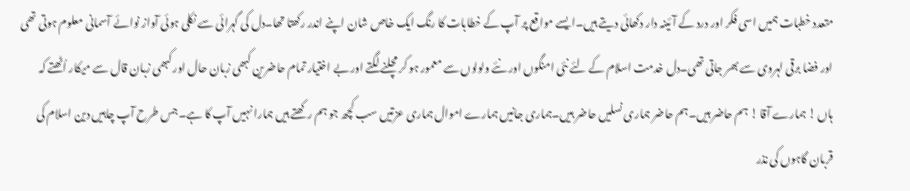متعدد خطبات ہمیں اسی فکر اور درد کے آئینہ دار دکھائی دیتے ہیں۔ایسے مواقع پر آپ کے خطابات کا رنگ ایک خاص شان اپنے اندر رکھتا تھا۔دل کی گہرائی سے نکلی ہوئی آواز نوائے آسمانی معلوم ہوتی تھی اور فضا برقی لہروی سے بھر جاتی تھی۔دل خدمت اسلام کے لئے نئی امنگوں اور نئے ولولوں سے معمور ہو کر مچلنے لگتے اور بے اختیار تمام حاضرین کبھی زبان حال اور کبھی زبان قال سے میکار اُٹھتے کہ ہاں ! ہمارے آقا ! ہم حاضر ہیں۔ہم حاضر ہماری نسلیں حاضر ہیں۔ہماری جانیں ہمارے اموال ہماری عزتیں سب کچھ جو ہم رکھتے ہیں ہمارا نہیں آپ کا ہے۔جس طرح آپ چاہیں دین اسلام کی قربان گاہوں کی نذر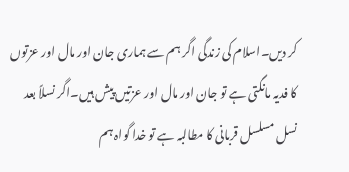کر دیں۔اسلام کی زندگی اگر ہم سے ہماری جان اور مال اور عزتوں کا فدیہ مانگتی ہے تو جان اور مال اور عزتیں پیش ہیں۔اگر نسلاً بعد نسل مسلسل قربانی کا مطالبہ ہے تو خدا گواہ ہم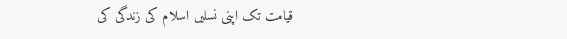قیامت تک اپنی نسلیں اسلام کی زندگی کی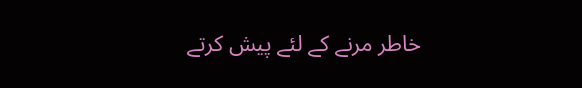خاطر مرنے کے لئے پیش کرتے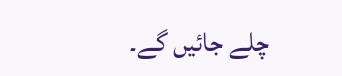چلے جائیں گے۔